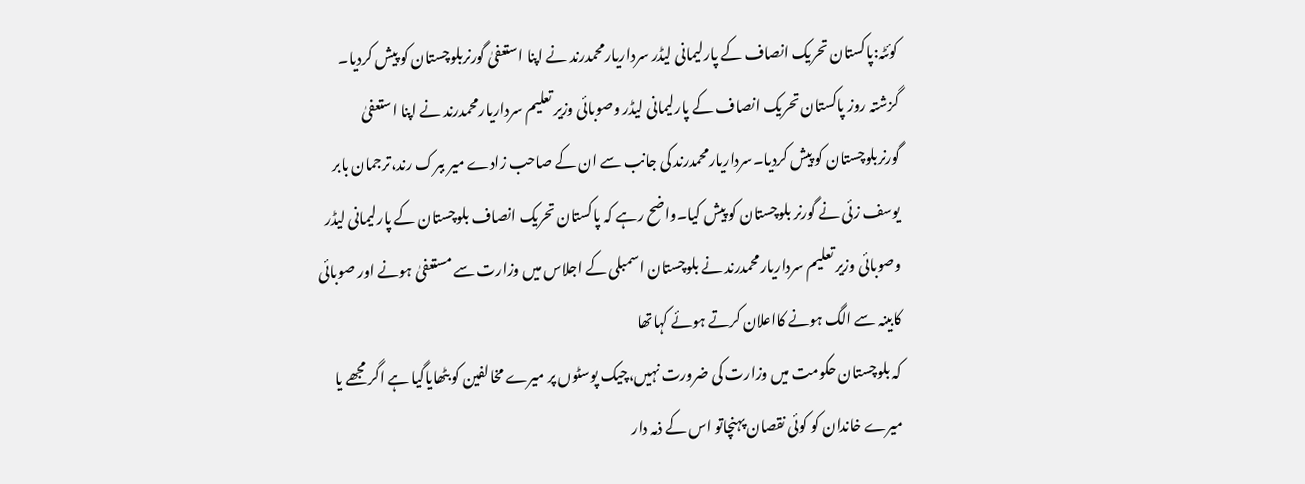کوئٹہ:پاکستان تحریک انصاف کے پارلیمانی لیڈر سرداریارمحمدرند نے اپنا استعفیٰ گورنربلوچستان کو پیش کردیا۔ گزشتہ روز پاکستان تحریک انصاف کے پارلیمانی لیڈر وصوبائی وزیر تعلیم سرداریارمحمدرند نے اپنا استعفیٰ گورنربلوچستان کو پیش کردیا۔سرداریارمحمدرند کی جانب سے ان کے صاحب زادے میر ببرک رند،ترجمان بابر یوسف زئی نے گورنر بلوچستان کو پیش کیا۔واضح رہے کہ پاکستان تحریک انصاف بلوچستان کے پارلیمانی لیڈر وصوبائی وزیر تعلیم سرداریارمحمدرند نے بلوچستان اسمبلی کے اجلاس میں وزارت سے مستعفیٰ ہونے اور صوبائی کابینہ سے الگ ہونے کااعلان کرتے ہوئے کہاتھا
کہ بلوچستان حکومت میں وزارت کی ضرورت نہیں،چیک پوسٹوں پر میرے مخالفین کو بٹھایاگیا ہے اگر مجھے یا میرے خاندان کو کوئی نقصان پہنچاتو اس کے ذمہ دار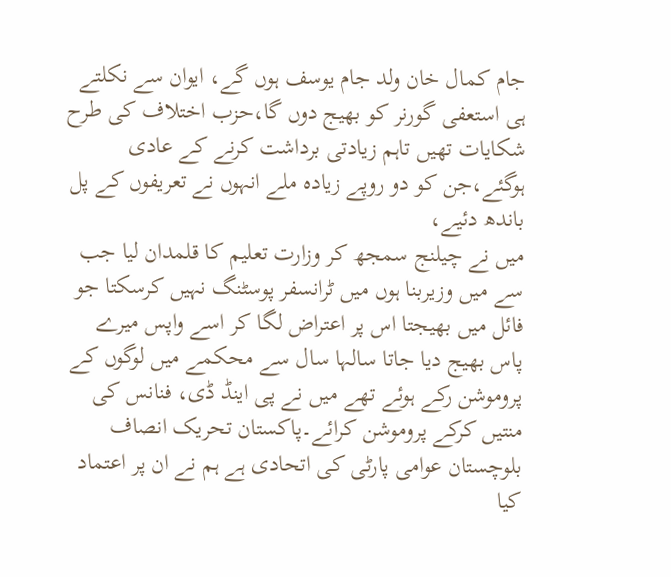جام کمال خان ولد جام یوسف ہوں گے، ایوان سے نکلتے ہی استعفی گورنر کو بھیج دوں گا،حزب اختلاف کی طرح شکایات تھیں تاہم زیادتی برداشت کرنے کے عادی ہوگئے،جن کو دو روپے زیادہ ملے انہوں نے تعریفوں کے پل باندھ دئیے،
میں نے چیلنج سمجھ کر وزارت تعلیم کا قلمدان لیا جب سے میں وزیربنا ہوں میں ٹرانسفر پوسٹنگ نہیں کرسکتا جو فائل میں بھیجتا اس پر اعتراض لگا کر اسے واپس میرے پاس بھیج دیا جاتا سالہا سال سے محکمے میں لوگوں کے پروموشن رکے ہوئے تھے میں نے پی اینڈ ڈی، فنانس کی منتیں کرکے پروموشن کرائے۔پاکستان تحریک انصاف بلوچستان عوامی پارٹی کی اتحادی ہے ہم نے ان پر اعتماد کیا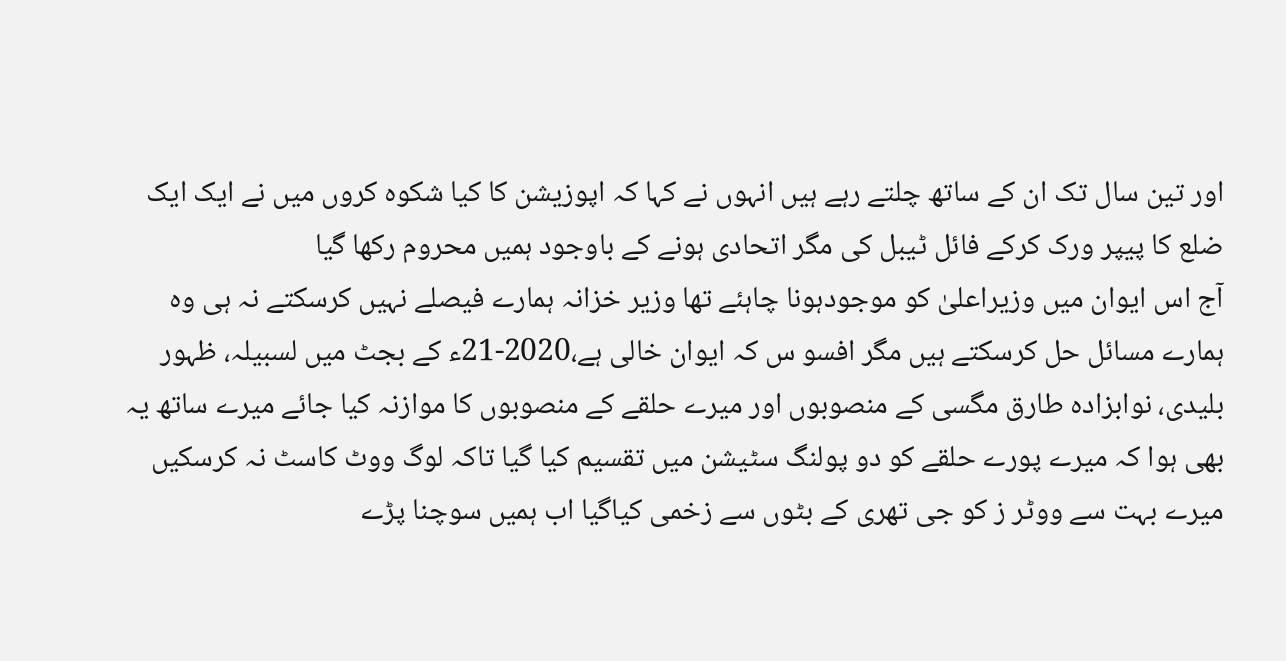اور تین سال تک ان کے ساتھ چلتے رہے ہیں انہوں نے کہا کہ اپوزیشن کا کیا شکوہ کروں میں نے ایک ایک ضلع کا پیپر ورک کرکے فائل ٹیبل کی مگر اتحادی ہونے کے باوجود ہمیں محروم رکھا گیا
آج اس ایوان میں وزیراعلیٰ کو موجودہونا چاہئے تھا وزیر خزانہ ہمارے فیصلے نہیں کرسکتے نہ ہی وہ ہمارے مسائل حل کرسکتے ہیں مگر افسو س کہ ایوان خالی ہے،2020-21ء کے بجٹ میں لسبیلہ، ظہور بلیدی، نوابزادہ طارق مگسی کے منصوبوں اور میرے حلقے کے منصوبوں کا موازنہ کیا جائے میرے ساتھ یہ بھی ہوا کہ میرے پورے حلقے کو دو پولنگ سٹیشن میں تقسیم کیا گیا تاکہ لوگ ووٹ کاسٹ نہ کرسکیں میرے بہت سے ووٹر ز کو جی تھری کے بٹوں سے زخمی کیاگیا اب ہمیں سوچنا پڑے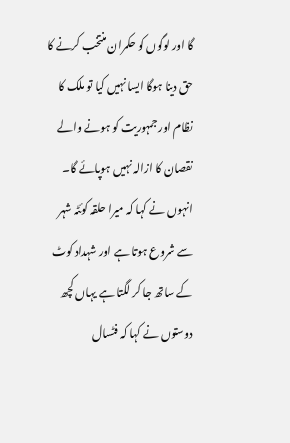گا اور لوگوں کو حکمران منتخب کرنے کا حق دینا ہوگا ایسا نہیں کیا تو ملک کا نظام اور جمہوریت کو ہونے والے نقصان کا ازالہ نہیں ہوپائے گا۔
انہوں نے کہا کہ میرا حلقہ کوئٹہ شہر سے شروع ہوتا ہے اور شہداد کوٹ کے ساتھ جا کر لگتا ہے یہاں کچھ دوستوں نے کہا کہ فٹسال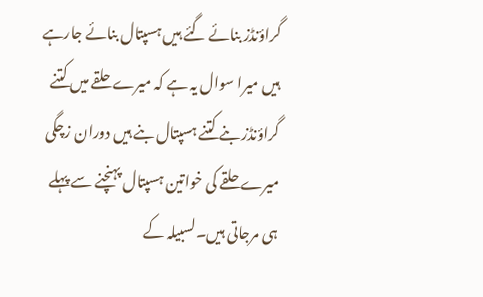گراؤنڈز بنائے گئے ہیں ہسپتال بنائے جارہے ہیں میرا سوال یہ ہے کہ میرے حلقے میں کتنے گراؤنڈز بنے کتنے ہسپتال بنے ہیں دوران زچگی میرے حلقے کی خواتین ہسپتال پہنچنے سے پہلے ہی مرجاتی ہیں۔لسبیلہ کے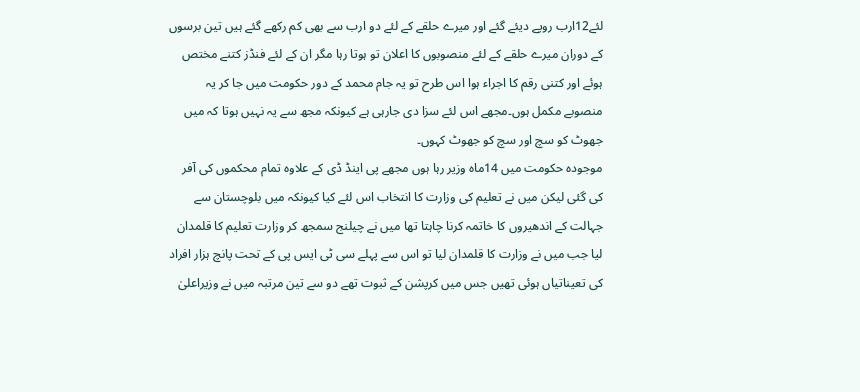لئے12ارب روپے دیئے گئے اور میرے حلقے کے لئے دو ارب سے بھی کم رکھے گئے ہیں تین برسوں کے دوران میرے حلقے کے لئے منصوبوں کا اعلان تو ہوتا رہا مگر ان کے لئے فنڈز کتنے مختص ہوئے اور کتنی رقم کا اجراء ہوا اس طرح تو یہ جام محمد کے دور حکومت میں جا کر یہ منصوبے مکمل ہوں۔مجھے اس لئے سزا دی جارہی ہے کیونکہ مجھ سے یہ نہیں ہوتا کہ میں جھوٹ کو سچ اور سچ کو جھوٹ کہوں۔
موجودہ حکومت میں 14ماہ وزیر رہا ہوں مجھے پی اینڈ ڈی کے علاوہ تمام محکموں کی آفر کی گئی لیکن میں نے تعلیم کی وزارت کا انتخاب اس لئے کیا کیونکہ میں بلوچستان سے جہالت کے اندھیروں کا خاتمہ کرنا چاہتا تھا میں نے چیلنج سمجھ کر وزارت تعلیم کا قلمدان لیا جب میں نے وزارت کا قلمدان لیا تو اس سے پہلے سی ٹی ایس پی کے تحت پانچ ہزار افراد کی تعیناتیاں ہوئی تھیں جس میں کرپشن کے ثبوت تھے دو سے تین مرتبہ میں نے وزیراعلیٰ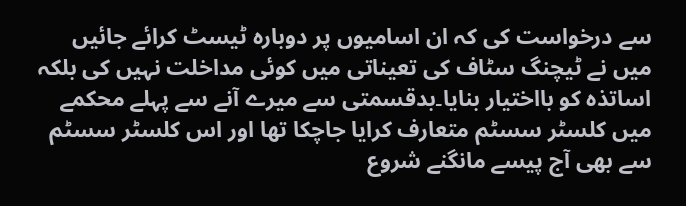سے درخواست کی کہ ان اسامیوں پر دوبارہ ٹیسٹ کرائے جائیں میں نے ٹیچنگ سٹاف کی تعیناتی میں کوئی مداخلت نہیں کی بلکہ اساتذہ کو بااختیار بنایا۔بدقسمتی سے میرے آنے سے پہلے محکمے میں کلسٹر سسٹم متعارف کرایا جاچکا تھا اور اس کلسٹر سسٹم سے بھی آج پیسے مانگنے شروع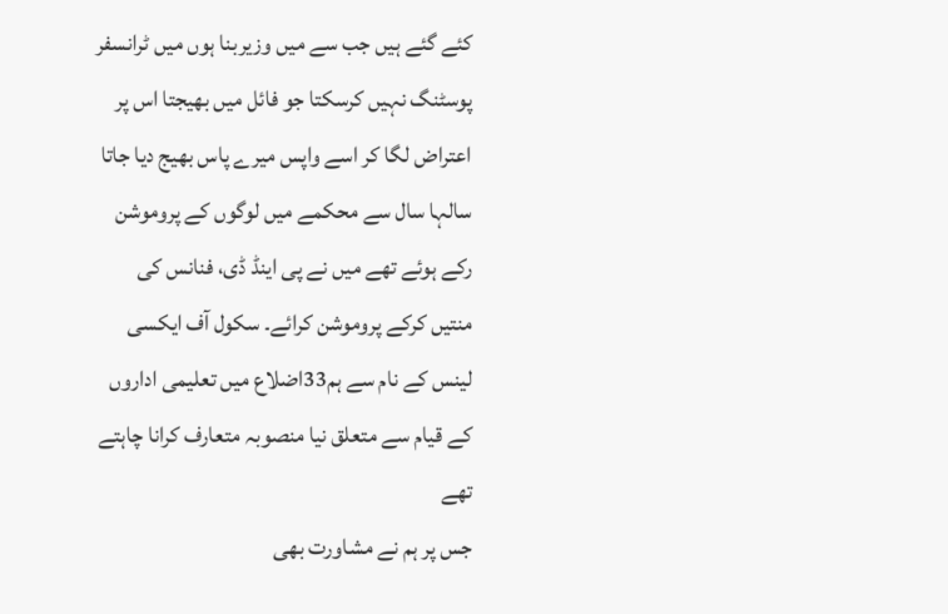کئے گئے ہیں جب سے میں وزیربنا ہوں میں ٹرانسفر پوسٹنگ نہیں کرسکتا جو فائل میں بھیجتا اس پر اعتراض لگا کر اسے واپس میرے پاس بھیج دیا جاتا سالہا سال سے محکمے میں لوگوں کے پروموشن رکے ہوئے تھے میں نے پی اینڈ ڈی، فنانس کی منتیں کرکے پروموشن کرائے۔ سکول آف ایکسی لینس کے نام سے ہم33اضلاع میں تعلیمی اداروں کے قیام سے متعلق نیا منصوبہ متعارف کرانا چاہتے تھے
جس پر ہم نے مشاورت بھی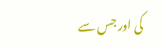کی اور جس سے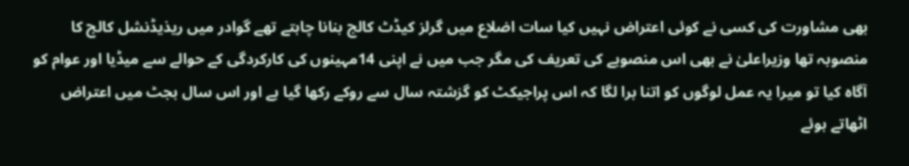بھی مشاورت کی کسی نے کوئی اعتراض نہیں کیا سات اضلاع میں گرلز کیڈٹ کالج بنانا چاہتے تھے گوادر میں ریذیڈنشل کالج کا منصوبہ تھا وزیراعلیٰ نے بھی اس منصوبے کی تعریف کی مگر جب میں نے اپنی 14مہینوں کی کارکردگی کے حوالے سے میڈیا اور عوام کو آگاہ کیا تو میرا یہ عمل لوگوں کو اتنا برا لگا کہ اس پراجیکٹ کو گزشتہ سال سے روکے رکھا گیا ہے اور اس سال بجٹ میں اعتراض اٹھاتے ہوئے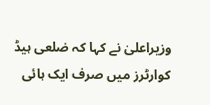وزیراعلیٰ نے کہا کہ ضلعی ہیڈ کوارٹرز میں صرف ایک ہائی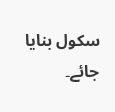سکول بنایا جائے۔